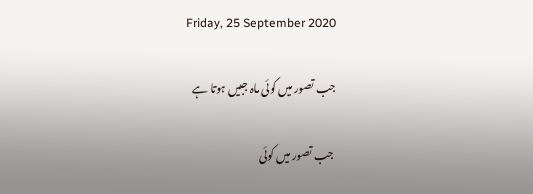Friday, 25 September 2020

جب تصور میں کوئی ماہ جبیں ہوتا ہے

 جب تصور میں کوئی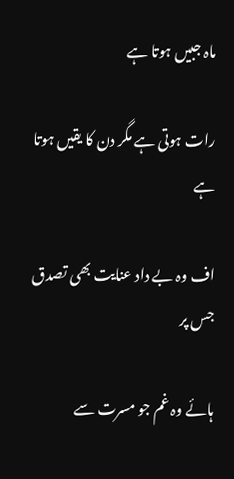ماہ جبیں ہوتا ہے

رات ہوتی ہے مگر دن کا یقیں ہوتا ہے

اف وہ بے داد عنایت بھی تصدق جس پر

ہائے وہ غم جو مسرت سے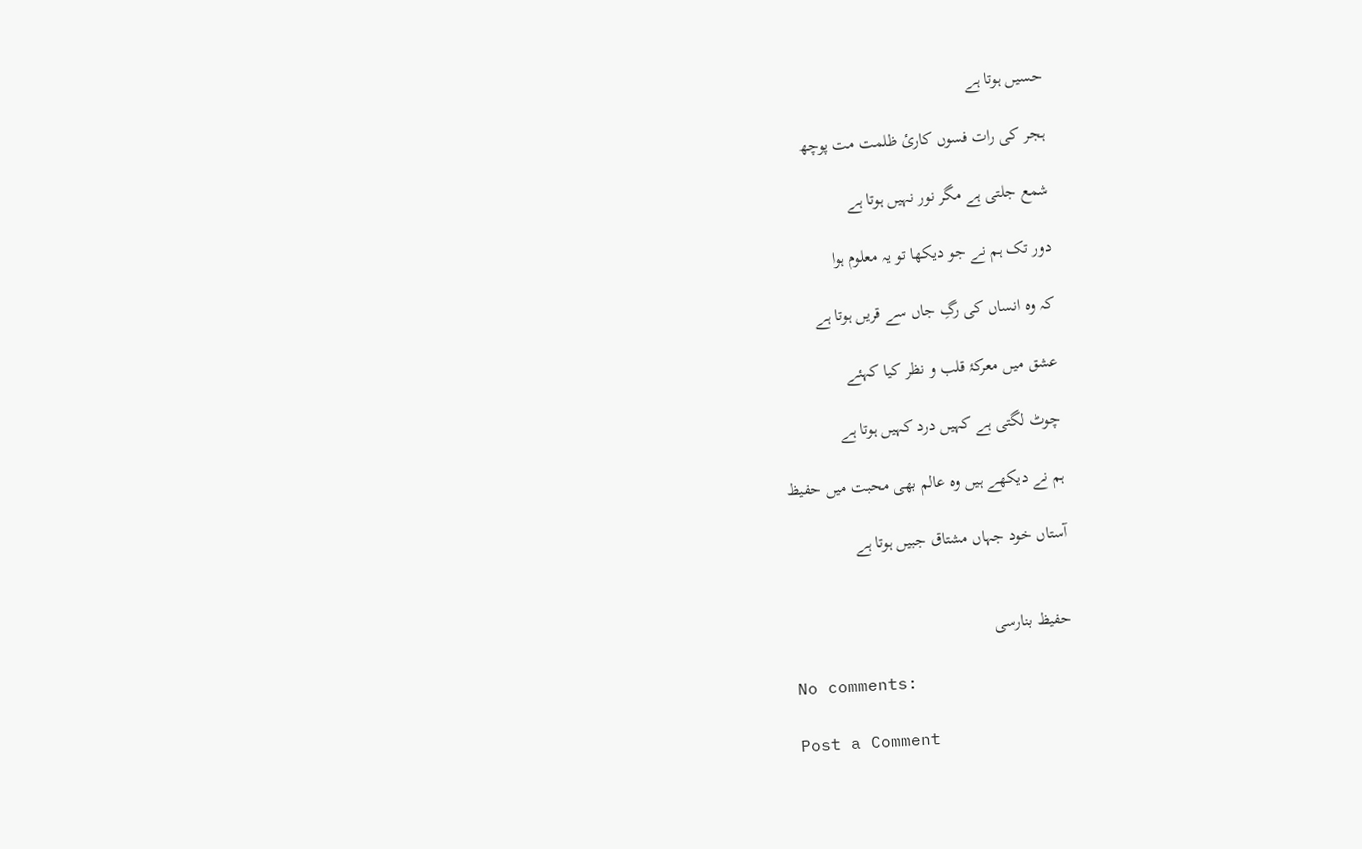حسیں ہوتا ہے

ہجر کی رات فسوں کارئ ظلمت مت پوچھ

شمع جلتی ہے مگر نور نہیں ہوتا ہے

دور تک ہم نے جو دیکھا تو یہ معلوم ہوا

کہ وہ انساں کی رگِ جاں سے قریں ہوتا ہے

عشق میں معرکۂ قلب و نظر کیا کہئے

چوٹ لگتی ہے کہیں درد کہیں ہوتا ہے

ہم نے دیکھے ہیں وہ عالم بھی محبت میں حفیظ

آستاں خود جہاں مشتاق جبیں ہوتا ہے


حفیظ بنارسی

No comments:

Post a Comment